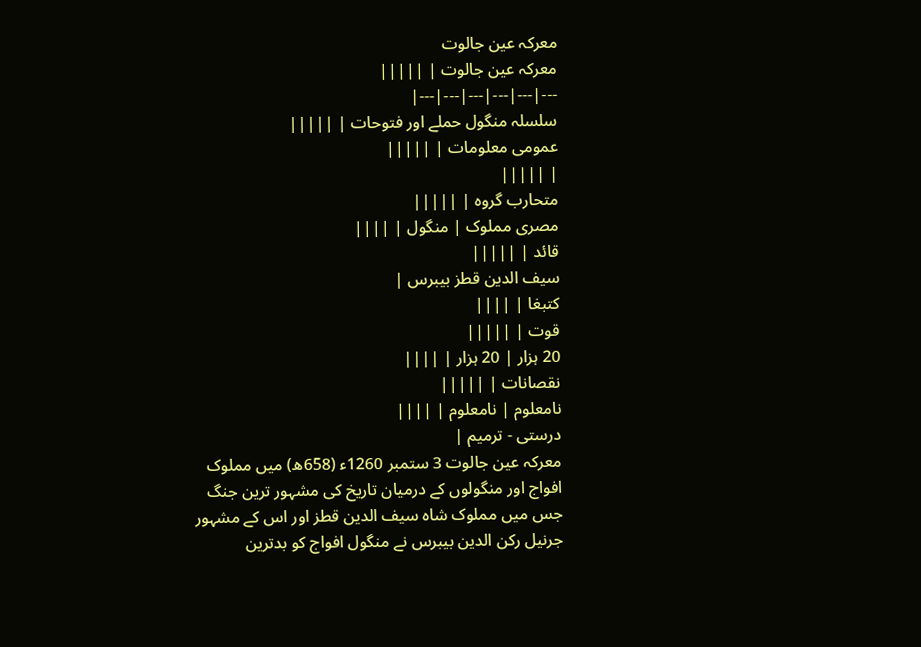معرکہ عین جالوت
معرکہ عین جالوت | |||||
---|---|---|---|---|---|
سلسلہ منگول حملے اور فتوحات | |||||
عمومی معلومات | |||||
| |||||
متحارب گروہ | |||||
مصری مملوک | منگول | ||||
قائد | |||||
سیف الدین قطز بیبرس |
کتبغا | ||||
قوت | |||||
20 ہزار | 20 ہزار | ||||
نقصانات | |||||
نامعلوم | نامعلوم | ||||
درستی - ترمیم |
معرکہ عین جالوت 3 ستمبر 1260ء (658ھ) میں مملوک افواج اور منگولوں کے درمیان تاریخ کی مشہور ترین جنگ جس میں مملوک شاہ سیف الدین قطز اور اس کے مشہور جرنیل رکن الدین بیبرس نے منگول افواج کو بدترین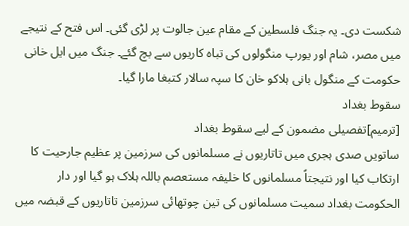شکست دی۔ یہ جنگ فلسطین کے مقام عین جالوت پر لڑی گئی۔ اس فتح کے نتیجے میں مصر، شام اور یورپ منگولوں کی تباہ کاریوں سے بچ گئے۔ جنگ میں ایل خانی حکومت کے منگول بانی ہلاکو خان کا سپہ سالار کتبغا مارا گیا۔
سقوط بغداد
[ترمیم]تفصیلی مضمون کے لیے سقوط بغداد
ساتویں صدی ہجری میں تاتاریوں نے مسلمانوں کی سرزمین پر عظیم جارحیت کا ارتکاب کیا اور نتیجتاً مسلمانوں کا خلیفہ مستعصم باللہ ہلاک ہو گیا اور دار الحکومت بغداد سمیت مسلمانوں کی تین چوتھائی سرزمین تاتاریوں کے قبضہ میں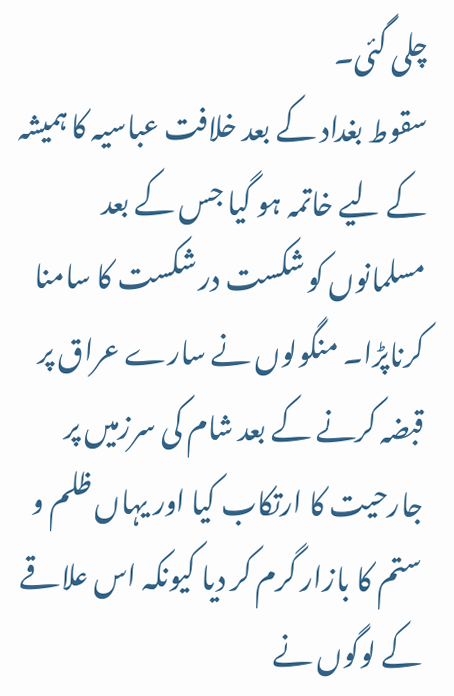چلی گئی۔
سقوط بغداد کے بعد خلافت عباسیہ کا ہمیشہ کے لیے خاتمہ ہو گیا جس کے بعد مسلمانوں کو شکست در شکست کا سامنا کرناپڑا۔ منگولوں نے سارے عراق پر قبضہ کرنے کے بعد شام کی سرزمیں پر جارحیت کا ارتکاب کیا اور یہاں ظلم و ستم کا بازار گرم کر دیا کیونکہ اس علاقے کے لوگوں نے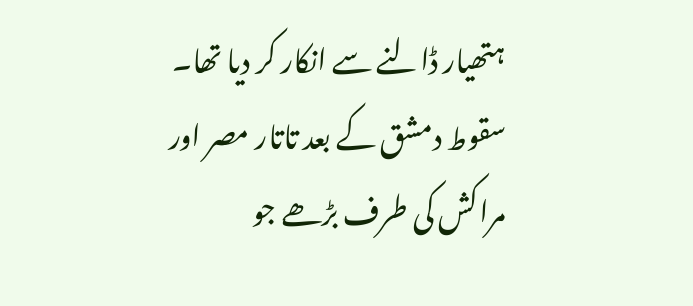ہتھیار ڈالنے سے انکار کر دیا تھا۔
سقوط دمشق کے بعد تاتار مصر اور مراکش کی طرف بڑھے جو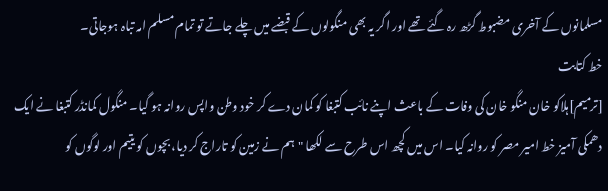مسلمانوں کے آخری مضبوط گڑھ رہ گئے تھے اور اگر یہ بھی منگولوں کے قبضے میں چلے جاتے تو تمام مسلم امہ تباہ ہوجاتی۔
خط کتابت
[ترمیم]ہلاکو خان منگو خان کی وفات کے باعث اپنے نائب کتبغا کو کمان دے کر خود وطن واپس روانہ ہو گیا۔ منگول کمانڈر کتبغا نے ایک دھمکی آمیز خط امیر مصر کو روانہ کیا۔ اس میں کچھ اس طرح سے لکھا "ہم نے زمین کو تاراج کر دیا، بچوں کو یتیم اور لوگوں کو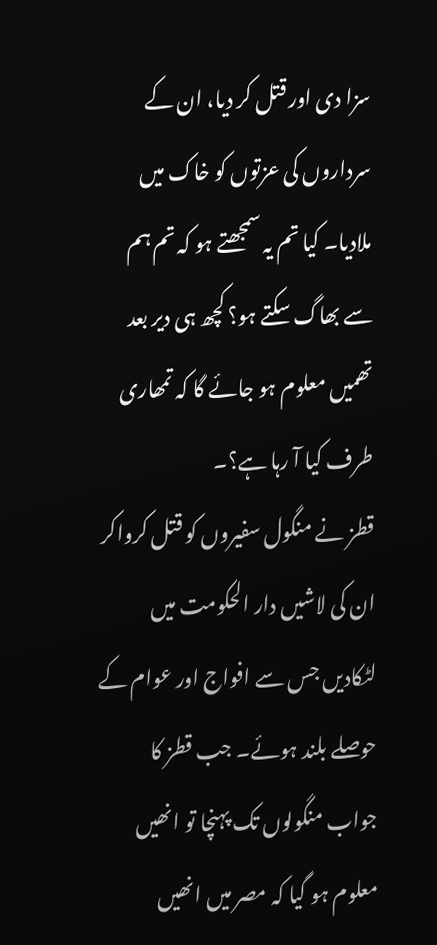سزا دی اور قتل کر دیا، ان کے سرداروں کی عزتوں کو خاک میں ملادیا۔ کیا تم یہ سمجھتے ہو کہ تم ہم سے بھاگ سکتے ہو؟ کچھ ہی دیر بعد تھمیں معلوم ہو جائے گا کہ تمھاری طرف کیا آ رہا ہے؟۔
قطز نے منگول سفیروں کو قتل کرواکر ان کی لاشیں دار الحکومت میں لٹکادیں جس سے افواج اور عوام کے حوصلے بلند ہوئے۔ جب قطز کا جواب منگولوں تک پہنچا تو انھیں معلوم ہو گیا کہ مصر میں انھیں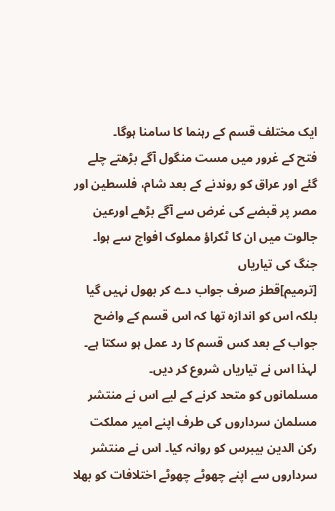ایک مختلف قسم کے رہنما کا سامنا ہوگا۔
فتح کے غرور میں مست منگول آگے بڑھتے چلے گئے اور عراق کو روندنے کے بعد شام، فلسطین اور مصر پر قبضے کی غرض سے آگے بڑھے اورعین جالوت میں ان کا ٹکراؤ مملوک افواج سے ہوا۔
جنگ کی تیاریاں
[ترمیم]قطز صرف جواب دے کر بھول نہیں گیا بلکہ اس کو اندازہ تھا کہ اس قسم کے واضح جواب کے بعد کس قسم کا رد عمل ہو سکتا ہے۔ لہذا اس نے تیاریاں شروع کر دیں۔
مسلمانوں کو متحد کرنے کے لیے اس نے منتشر مسلمان سرداروں کی طرف اپنے امیر مملکت رکن الدین بیبرس کو روانہ کیا۔ اس نے منتشر سرداروں سے اپنے چھوٹے چھوٹے اختلافات کو بھلا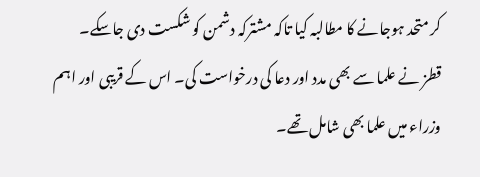کر متحد ہوجانے کا مطالبہ کیا تاکہ مشترکہ دشمن کو شکست دی جاسکے۔
قطز نے علما سے بھی مدد اور دعا کی درخواست کی۔ اس کے قریبی اور اہم وزراء میں علما بھی شامل تھے۔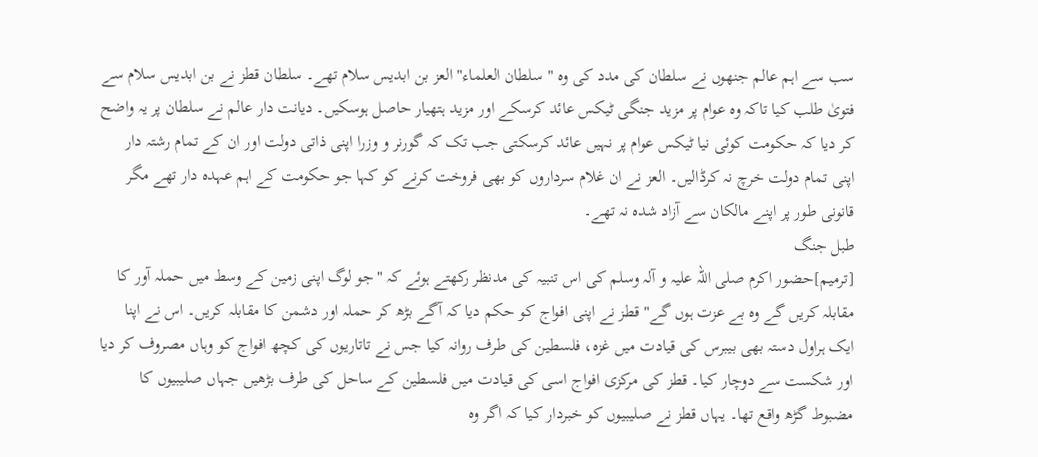سب سے اہم عالم جنھوں نے سلطان کی مدد کی وہ " سلطان العلماء" العز بن ابدیس سلام تھے۔ سلطان قطز نے بن ابدیس سلام سے فتویٰ طلب کیا تاکہ وہ عوام پر مزید جنگی ٹیکس عائد کرسکے اور مزید ہتھیار حاصل ہوسکیں۔ دیانت دار عالم نے سلطان پر یہ واضح کر دیا کہ حکومت کوئی نیا ٹیکس عوام پر نہیں عائد کرسکتی جب تک کہ گورنر و وزرا اپنی ذاتی دولت اور ان کے تمام رشتہ دار اپنی تمام دولت خرچ نہ کرڈالیں۔ العز نے ان غلام سرداروں کو بھی فروخت کرنے کو کہا جو حکومت کے اہم عہدہ دار تھے مگر قانونی طور پر اپنے مالکان سے آزاد شدہ نہ تھے۔
طبل جنگ
[ترمیم]حضور اکرم صلی اللہ علیہ و آلہ وسلم کی اس تنبیہ کی مدنظر رکھتے ہوئے کہ "جو لوگ اپنی زمین کے وسط میں حملہ آور کا مقابلہ کریں گے وہ بے عزت ہوں گے" قطز نے اپنی افواج کو حکم دیا کہ آگے بڑھ کر حملہ اور دشمن کا مقابلہ کریں۔ اس نے اپنا ایک ہراول دستہ بھی بیبرس کی قیادت میں غزہ، فلسطین کی طرف روانہ کیا جس نے تاتاریوں کی کچھ افواج کو وہاں مصروف کر دیا اور شکست سے دوچار کیا۔ قطز کی مرکزی افواج اسی کی قیادت میں فلسطین کے ساحل کی طرف بڑھیں جہاں صلیبیوں کا مضبوط گڑھ واقع تھا۔ یہاں قطز نے صلیبیوں کو خبردار کیا کہ اگر وہ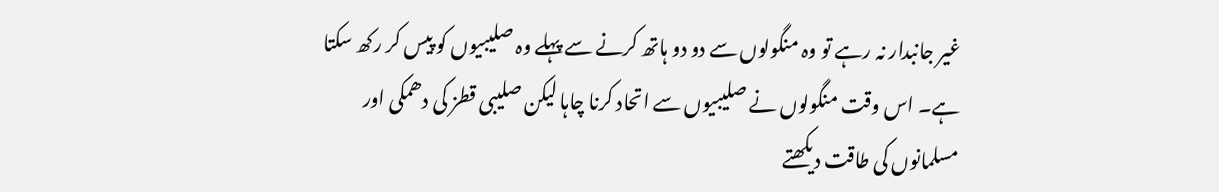غیر جانبدار نہ رہے تو وہ منگولوں سے دو دو ہاتھ کرنے سے پہلے وہ صلیبیوں کو پیس کر رکھ سکتا ہے۔ اس وقت منگولوں نے صلیبیوں سے اتحاد کرنا چاہا لیکن صلیبی قطز کی دھمکی اور مسلمانوں کی طاقت دیکھتے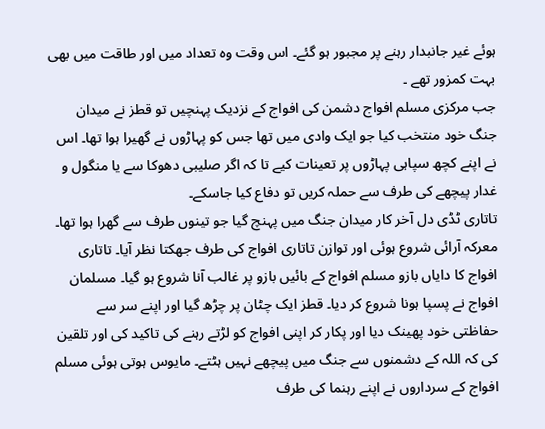ہوئے غیر جانبدار رہنے پر مجبور ہو گئے۔ اس وقت وہ تعداد میں اور طاقت میں بھی بہت کمزور تھے ۔
جب مرکزی مسلم افواج دشمن کی افواج کے نزدیک پہنچیں تو قطز نے میدان جنگ خود منتخب کیا جو ایک وادی میں تھا جس کو پہاڑوں نے گھیرا ہوا تھا۔ اس نے اپنے کچھ سپاہی پہاڑوں پر تعینات کیے تا کہ اگر صلیبی دھوکا سے یا منگول و غدار پیچھے کی طرف سے حملہ کریں تو دفاع کیا جاسکے۔
تاتاری ٹڈی دل آخر کار میدان جنگ میں پہنچ گیا جو تینوں طرف سے گھرا ہوا تھا۔ معرکہ آرائی شروع ہوئی اور توازن تاتاری افواج کی طرف جھکتا نظر آیا۔ تاتاری افواج کا دایاں بازو مسلم افواج کے بائیں بازو پر غالب آنا شروع ہو گیا۔ مسلمان افواج نے پسپا ہونا شروع کر دیا۔ قطز ایک چٹان پر چڑھ گیا اور اپنے سر سے حفاظتی خود پھینک دیا اور پکار کر اپنی افواج کو لڑتے رہنے کی تاکید کی اور تلقین کی کہ اللہ کے دشمنوں سے جنگ میں پیچھے نہیں ہٹتے۔ مایوس ہوتی ہوئی مسلم افواج کے سرداروں نے اپنے رہنما کی طرف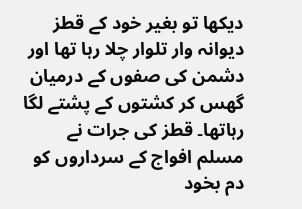دیکھا تو بغیر خود کے قطز دیوانہ وار تلوار چلا رہا تھا اور دشمن کی صفوں کے درمیان گھس کر کشتوں کے پشتے لگا رہاتھا۔ قطز کی جرات نے مسلم افواج کے سرداروں کو دم بخود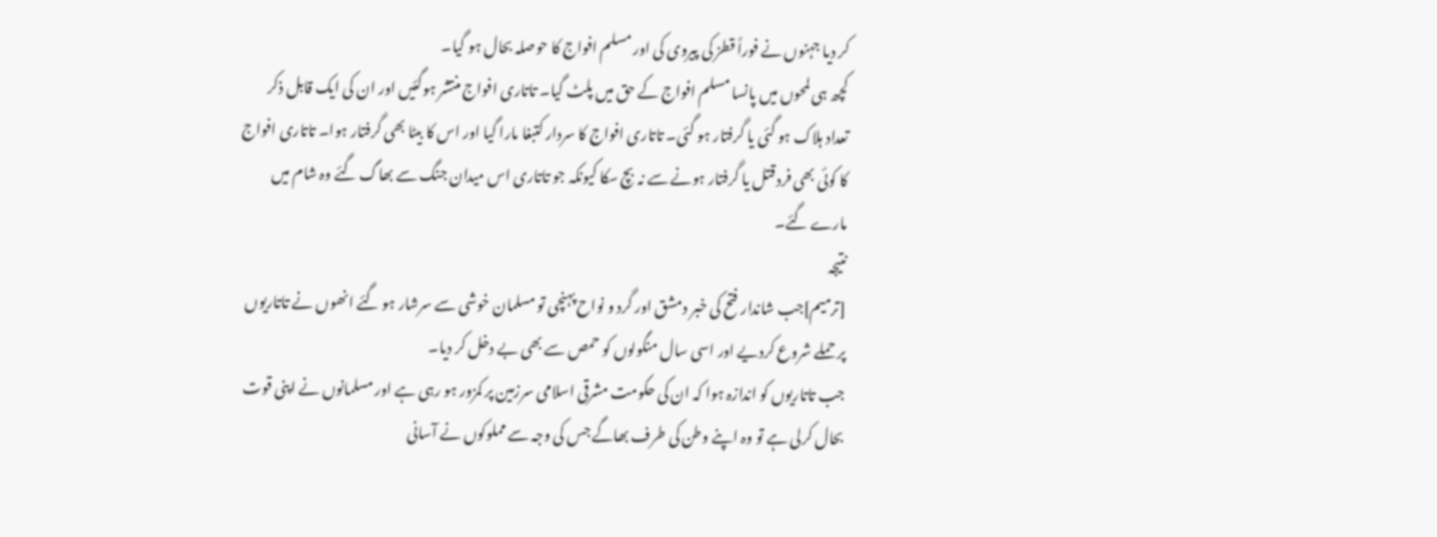کر دیا جہنوں نے فوراً قطز کی پیروی کی اور مسلم افواج کا حوصلہ بحال ہو گیا۔
کچھ ہی لمحوں میں پانسا مسلم افواج کے حق میں پلٹ گیا۔ تاتاری افواج منتشر ہوگئیں اور ان کی ایک قابل ذکر تعداد ہلاک ہو گئی یا گرفتار ہو گئی۔ تاتاری افواج کا سردار کتبغا مارا گیا اور اس کا بیٹا بھی گرفتار ہوا۔ تاتاری افواج کا کوئی بھی فرد قتل یا گرفتار ہونے سے نہ بچ سکا کیونکہ جو تاتاری اس میدان جنگ سے بھاگ گئے وہ شام میں مارے گئے۔
نتیجہ
[ترمیم]جب شاندار فتح کی خبر دمشق اور گرد و نواح پہنچی تو مسلمان خوشی سے سرشار ہو گئے انھوں نے تاتاریوں پر حملے شروع کردیے اور اسی سال منگولوں کو حمص سے بھی بے دخل کر دیا۔
جب تاتاریوں کو اندازہ ہوا کہ ان کی حکومت مشرقی اسلامی سرزمین پر کمزور ہو رہی ہے اور مسلمانوں نے اپنی قوت بحال کرلی ہے تو وہ اپنے وطن کی طرف بھاگے جس کی وجہ سے مملوکوں نے آسانی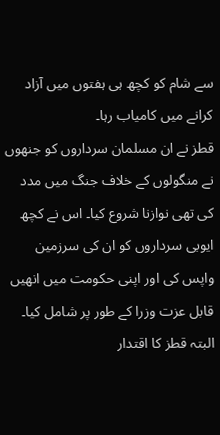سے شام کو کچھ ہی ہفتوں میں آزاد کرانے میں کامیاب رہا۔
قطز نے ان مسلمان سرداروں کو جنھوں نے منگولوں کے خلاف جنگ میں مدد کی تھی نوازنا شروع کیا۔ اس نے کچھ ایوبی سرداروں کو ان کی سرزمین واپس کی اور اپنی حکومت میں انھیں قابل عزت وزرا کے طور پر شامل کیا۔
البتہ قطز کا اقتدار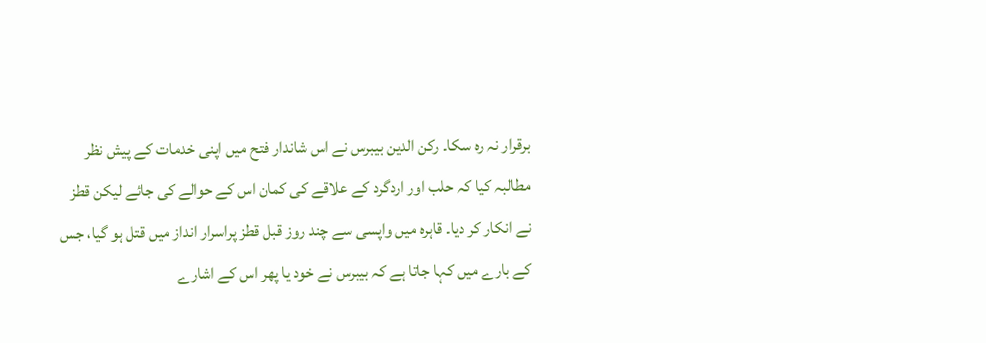برقرار نہ رہ سکا۔ رکن الدین بیبرس نے اس شاندار فتح میں اپنی خدمات کے پیش نظر مطالبہ کیا کہ حلب اور اردگرد کے علاقے کی کمان اس کے حوالے کی جائے لیکن قطز نے انکار کر دیا۔ قاہرہ میں واپسی سے چند روز قبل قطز پراسرار انداز میں قتل ہو گیا، جس کے بارے میں کہا جاتا ہے کہ بیبرس نے خود یا پھر اس کے اشارے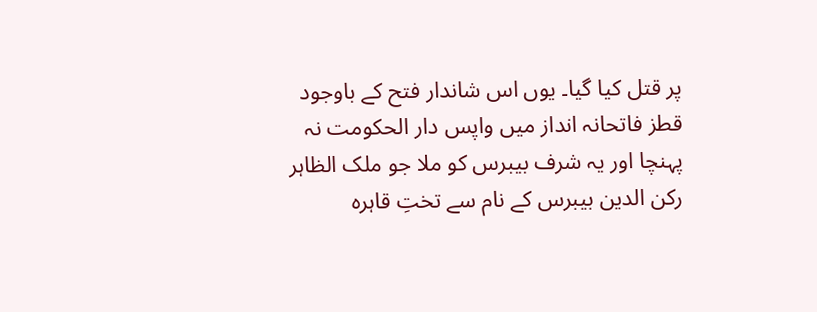پر قتل کیا گیا۔ یوں اس شاندار فتح کے باوجود قطز فاتحانہ انداز میں واپس دار الحکومت نہ پہنچا اور یہ شرف بیبرس کو ملا جو ملک الظاہر رکن الدین بیبرس کے نام سے تختِ قاہرہ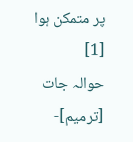پر متمکن ہوا [1]
حوالہ جات
[ترمیم]-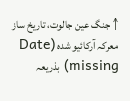↑ جنگ عین جالوت، تاریخ ساز معرکہ آرکائیو شدہ (Date missing) بذریعہ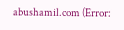abushamil.com (Error: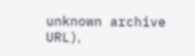unknown archive URL)،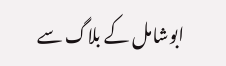ابوشامل کے بلاگ سے